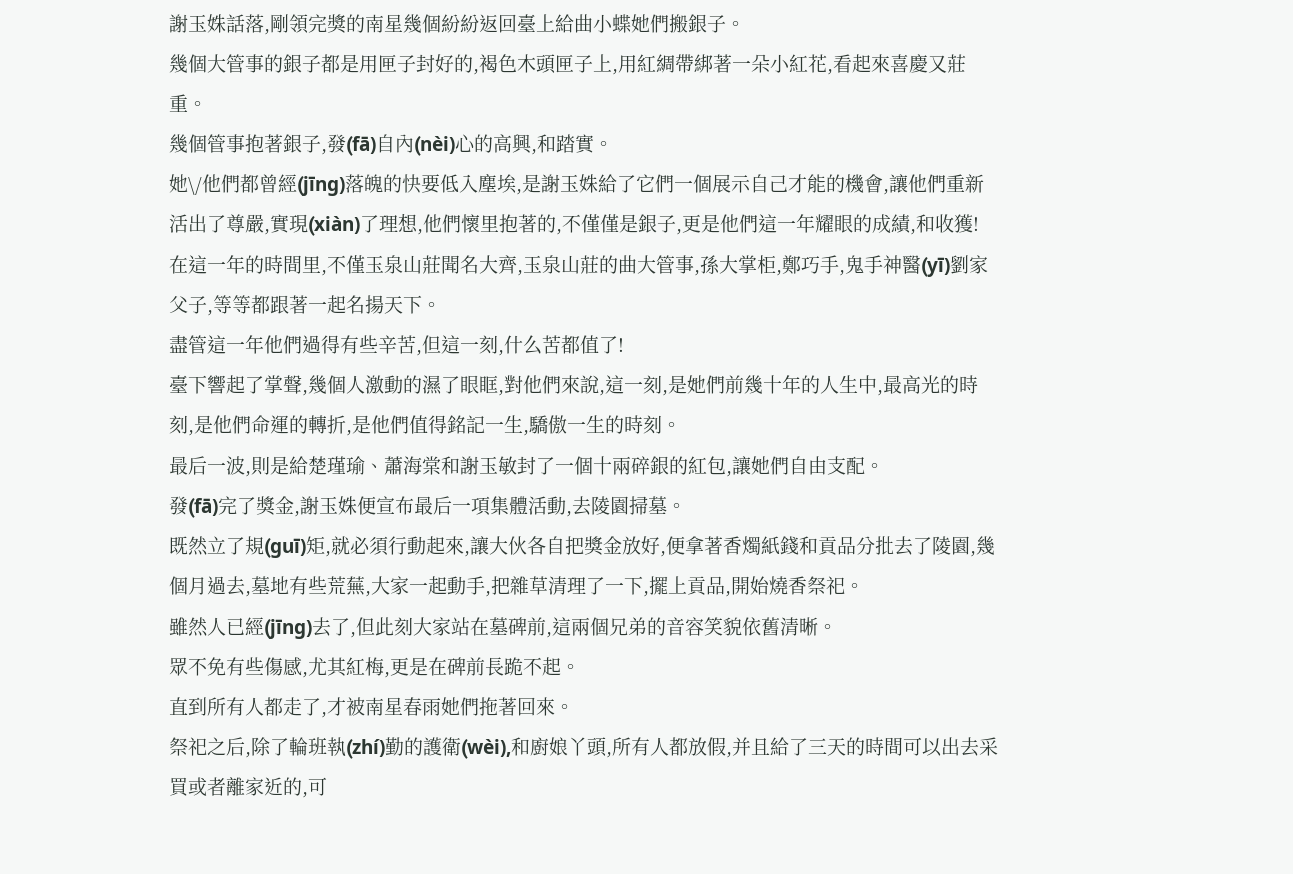謝玉姝話落,剛領完獎的南星幾個紛紛返回臺上給曲小蝶她們搬銀子。
幾個大管事的銀子都是用匣子封好的,褐色木頭匣子上,用紅綢帶綁著一朵小紅花,看起來喜慶又莊重。
幾個管事抱著銀子,發(fā)自內(nèi)心的高興,和踏實。
她\/他們都曾經(jīng)落魄的快要低入塵埃,是謝玉姝給了它們一個展示自己才能的機會,讓他們重新活出了尊嚴,實現(xiàn)了理想,他們懷里抱著的,不僅僅是銀子,更是他們這一年耀眼的成績,和收獲!
在這一年的時間里,不僅玉泉山莊聞名大齊,玉泉山莊的曲大管事,孫大掌柜,鄭巧手,鬼手神醫(yī)劉家父子,等等都跟著一起名揚天下。
盡管這一年他們過得有些辛苦,但這一刻,什么苦都值了!
臺下響起了掌聲,幾個人激動的濕了眼眶,對他們來說,這一刻,是她們前幾十年的人生中,最高光的時刻,是他們命運的轉折,是他們值得銘記一生,驕傲一生的時刻。
最后一波,則是給楚瑾瑜、蕭海棠和謝玉敏封了一個十兩碎銀的紅包,讓她們自由支配。
發(fā)完了獎金,謝玉姝便宣布最后一項集體活動,去陵園掃墓。
既然立了規(guī)矩,就必須行動起來,讓大伙各自把獎金放好,便拿著香燭紙錢和貢品分批去了陵園,幾個月過去,墓地有些荒蕪,大家一起動手,把雜草清理了一下,擺上貢品,開始燒香祭祀。
雖然人已經(jīng)去了,但此刻大家站在墓碑前,這兩個兄弟的音容笑貌依舊清晰。
眾不免有些傷感,尤其紅梅,更是在碑前長跪不起。
直到所有人都走了,才被南星春雨她們拖著回來。
祭祀之后,除了輪班執(zhí)勤的護衛(wèi),和廚娘丫頭,所有人都放假,并且給了三天的時間可以出去采買或者離家近的,可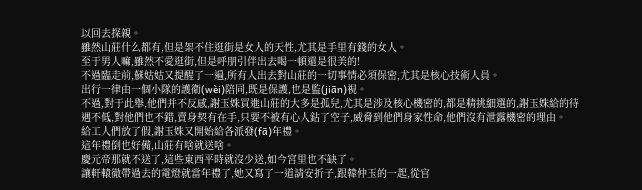以回去探親。
雖然山莊什么都有,但是架不住逛街是女人的天性,尤其是手里有錢的女人。
至于男人嘛,雖然不愛逛街,但是呼朋引伴出去喝一頓還是很美的!
不過臨走前,蘇姑姑又提醒了一遍,所有人出去對山莊的一切事情必須保密,尤其是核心技術人員。
出行一律由一個小隊的護衛(wèi)陪同,既是保護,也是監(jiān)視。
不過,對于此舉,他們并不反感,謝玉姝買進山莊的大多是孤兒,尤其是涉及核心機密的,都是精挑細選的,謝玉姝給的待遇不低,對他們也不錯,賣身契有在手,只要不被有心人鉆了空子,威脅到他們身家性命,他們沒有泄露機密的理由。
給工人們放了假,謝玉姝又開始給各派發(fā)年禮。
這年禮倒也好備,山莊有啥就送啥。
慶元帝那就不送了,這些東西平時就沒少送,如今宮里也不缺了。
讓軒轅徹帶過去的電燈就當年禮了,她又寫了一道請安折子,跟韓仲玉的一起,從官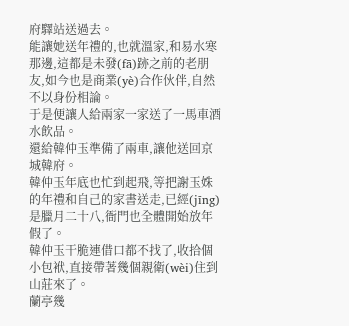府驛站送過去。
能讓她送年禮的,也就溫家,和易水寒那邊,這都是未發(fā)跡之前的老朋友,如今也是商業(yè)合作伙伴,自然不以身份相論。
于是便讓人給兩家一家送了一馬車酒水飲品。
還給韓仲玉準備了兩車,讓他送回京城韓府。
韓仲玉年底也忙到起飛,等把謝玉姝的年禮和自己的家書送走,已經(jīng)是臘月二十八,衙門也全體開始放年假了。
韓仲玉干脆連借口都不找了,收拾個小包袱,直接帶著幾個親衛(wèi)住到山莊來了。
蘭亭幾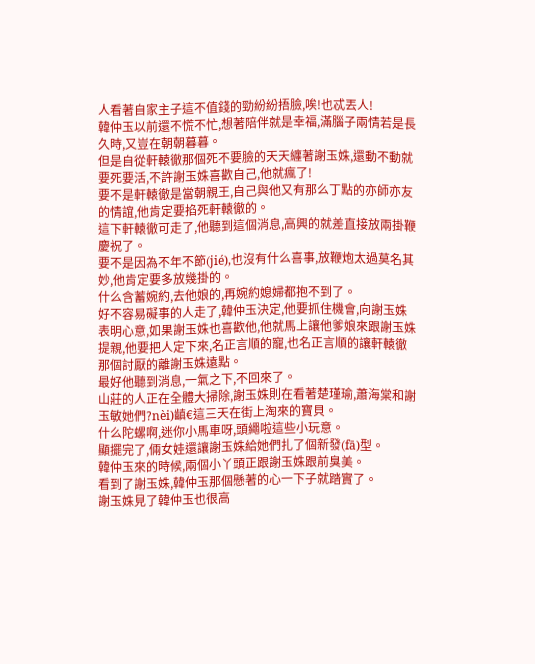人看著自家主子這不值錢的勁紛紛捂臉,唉!也忒丟人!
韓仲玉以前還不慌不忙,想著陪伴就是幸福,滿腦子兩情若是長久時,又豈在朝朝暮暮。
但是自從軒轅徹那個死不要臉的天天纏著謝玉姝,還動不動就要死要活,不許謝玉姝喜歡自己,他就瘋了!
要不是軒轅徹是當朝親王,自己與他又有那么丁點的亦師亦友的情誼,他肯定要掐死軒轅徹的。
這下軒轅徹可走了,他聽到這個消息,高興的就差直接放兩掛鞭慶祝了。
要不是因為不年不節(jié),也沒有什么喜事,放鞭炮太過莫名其妙,他肯定要多放幾掛的。
什么含蓄婉約,去他娘的,再婉約媳婦都抱不到了。
好不容易礙事的人走了,韓仲玉決定,他要抓住機會,向謝玉姝表明心意,如果謝玉姝也喜歡他,他就馬上讓他爹娘來跟謝玉姝提親,他要把人定下來,名正言順的寵,也名正言順的讓軒轅徹那個討厭的離謝玉姝遠點。
最好他聽到消息,一氣之下,不回來了。
山莊的人正在全體大掃除,謝玉姝則在看著楚瑾瑜,蕭海棠和謝玉敏她們?nèi)齻€這三天在街上淘來的寶貝。
什么陀螺啊,迷你小馬車呀,頭繩啦這些小玩意。
顯擺完了,倆女娃還讓謝玉姝給她們扎了個新發(fā)型。
韓仲玉來的時候,兩個小丫頭正跟謝玉姝跟前臭美。
看到了謝玉姝,韓仲玉那個懸著的心一下子就踏實了。
謝玉姝見了韓仲玉也很高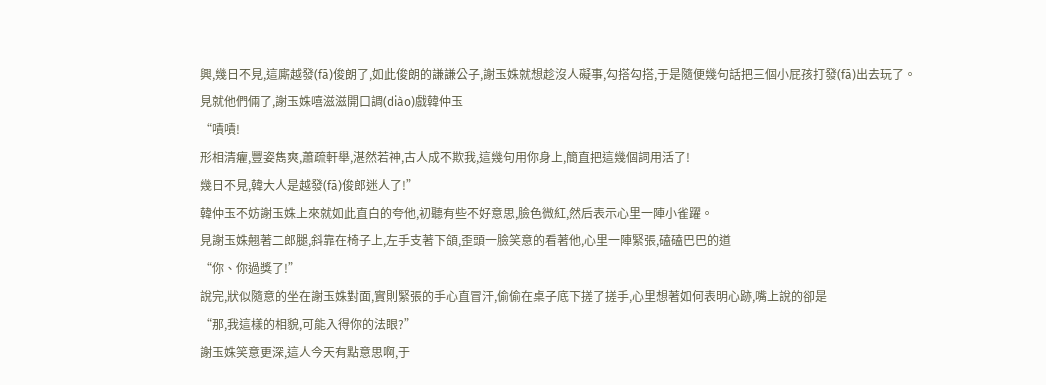興,幾日不見,這廝越發(fā)俊朗了,如此俊朗的謙謙公子,謝玉姝就想趁沒人礙事,勾搭勾搭,于是隨便幾句話把三個小屁孩打發(fā)出去玩了。
見就他們倆了,謝玉姝嘻滋滋開口調(diào)戲韓仲玉
“嘖嘖!
形相清癯,豐姿雋爽,蕭疏軒舉,湛然若神,古人成不欺我,這幾句用你身上,簡直把這幾個詞用活了!
幾日不見,韓大人是越發(fā)俊郎迷人了!”
韓仲玉不妨謝玉姝上來就如此直白的夸他,初聽有些不好意思,臉色微紅,然后表示心里一陣小雀躍。
見謝玉姝翹著二郎腿,斜靠在椅子上,左手支著下頜,歪頭一臉笑意的看著他,心里一陣緊張,磕磕巴巴的道
“你、你過獎了!”
說完,狀似隨意的坐在謝玉姝對面,實則緊張的手心直冒汗,偷偷在桌子底下搓了搓手,心里想著如何表明心跡,嘴上說的卻是
“那,我這樣的相貌,可能入得你的法眼?”
謝玉姝笑意更深,這人今天有點意思啊,于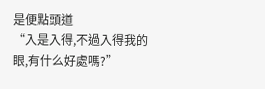是便點頭道
“入是入得,不過入得我的眼,有什么好處嗎?”